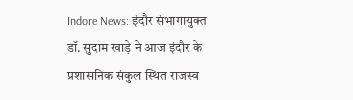Indore News: इंदौर संभागायुक्त डॉ. सुदाम खाड़े ने आज इंदौर के प्रशासनिक संकुल स्थित राजस्व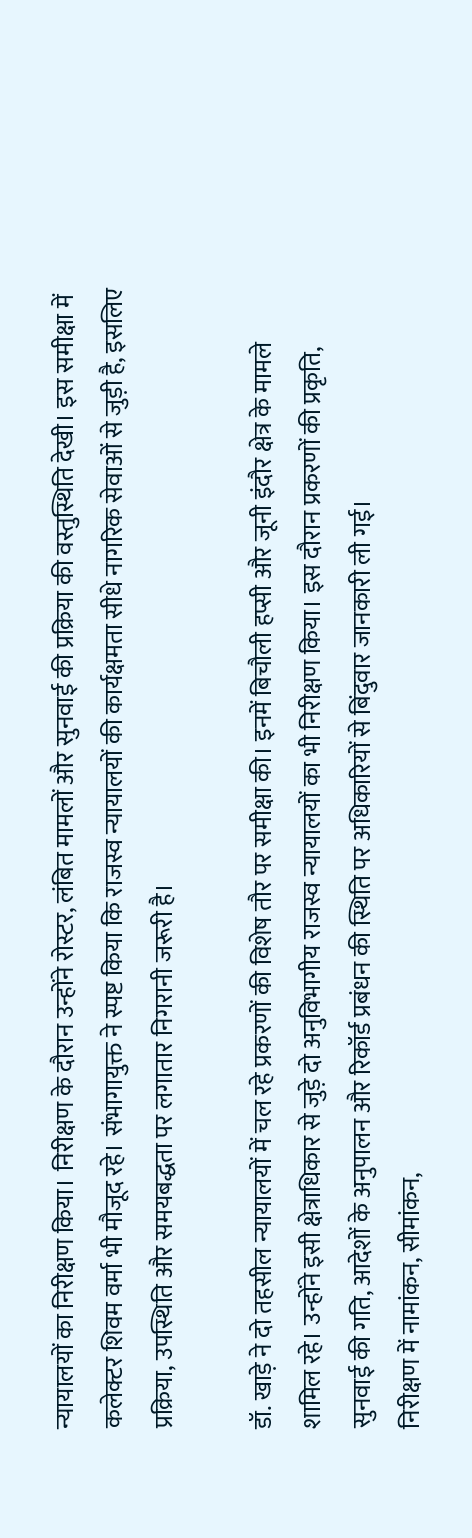न्यायालयों का निरीक्षण किया। निरीक्षण के दौरान उन्होंने रोस्टर, लंबित मामलों और सुनवाई की प्रक्रिया की वस्तुस्थिति देखी। इस समीक्षा में कलेक्टर शिवम वर्मा भी मौजूद रहे। संभागायुक्त ने स्पष्ट किया कि राजस्व न्यायालयों की कार्यक्षमता सीधे नागरिक सेवाओं से जुड़ी है, इसलिए प्रक्रिया, उपस्थिति और समयबद्धता पर लगातार निगरानी जरूरी है।

डॉ. खाड़े ने दो तहसील न्यायालयों में चल रहे प्रकरणों की विशेष तौर पर समीक्षा की। इनमें बिचौली हप्सी और जूनी इंदौर क्षेत्र के मामले शामिल रहे। उन्होंने इसी क्षेत्राधिकार से जुड़े दो अनुविभागीय राजस्व न्यायालयों का भी निरीक्षण किया। इस दौरान प्रकरणों की प्रकृति, सुनवाई की गति, आदेशों के अनुपालन और रिकॉर्ड प्रबंधन की स्थिति पर अधिकारियों से बिंदुवार जानकारी ली गई।
निरीक्षण में नामांकन, सीमांकन,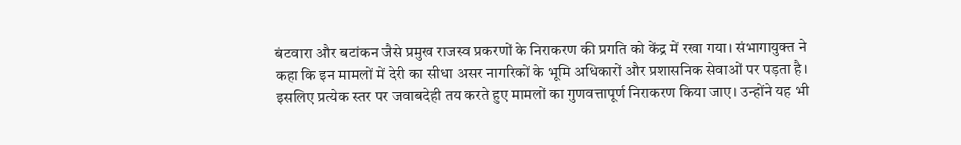बंटवारा और बटांकन जैसे प्रमुख राजस्व प्रकरणों के निराकरण की प्रगति को केंद्र में रखा गया। संभागायुक्त ने कहा कि इन मामलों में देरी का सीधा असर नागरिकों के भूमि अधिकारों और प्रशासनिक सेवाओं पर पड़ता है। इसलिए प्रत्येक स्तर पर जवाबदेही तय करते हुए मामलों का गुणवत्तापूर्ण निराकरण किया जाए। उन्होंने यह भी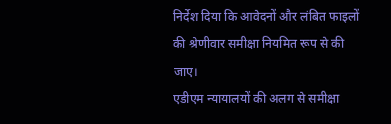निर्देश दिया कि आवेदनों और लंबित फाइलों की श्रेणीवार समीक्षा नियमित रूप से की जाए।
एडीएम न्यायालयों की अलग से समीक्षा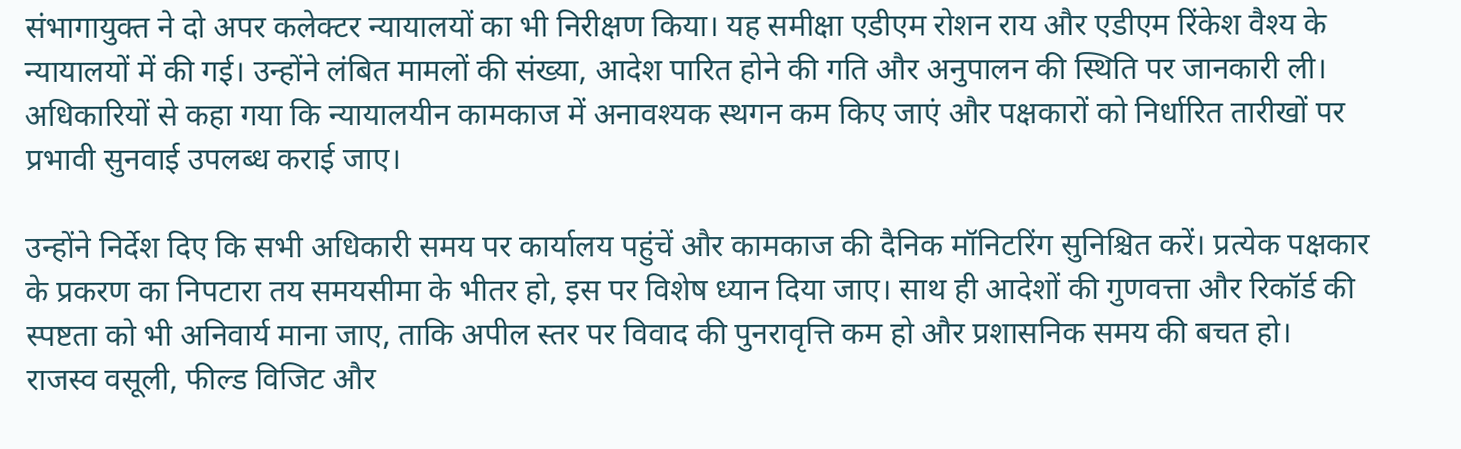संभागायुक्त ने दो अपर कलेक्टर न्यायालयों का भी निरीक्षण किया। यह समीक्षा एडीएम रोशन राय और एडीएम रिंकेश वैश्य के न्यायालयों में की गई। उन्होंने लंबित मामलों की संख्या, आदेश पारित होने की गति और अनुपालन की स्थिति पर जानकारी ली। अधिकारियों से कहा गया कि न्यायालयीन कामकाज में अनावश्यक स्थगन कम किए जाएं और पक्षकारों को निर्धारित तारीखों पर प्रभावी सुनवाई उपलब्ध कराई जाए।

उन्होंने निर्देश दिए कि सभी अधिकारी समय पर कार्यालय पहुंचें और कामकाज की दैनिक मॉनिटरिंग सुनिश्चित करें। प्रत्येक पक्षकार के प्रकरण का निपटारा तय समयसीमा के भीतर हो, इस पर विशेष ध्यान दिया जाए। साथ ही आदेशों की गुणवत्ता और रिकॉर्ड की स्पष्टता को भी अनिवार्य माना जाए, ताकि अपील स्तर पर विवाद की पुनरावृत्ति कम हो और प्रशासनिक समय की बचत हो।
राजस्व वसूली, फील्ड विजिट और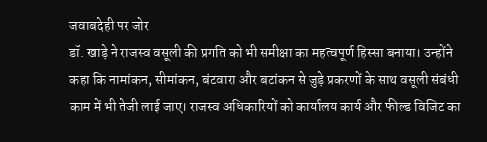जवाबदेही पर जोर
डॉ. खाड़े ने राजस्व वसूली की प्रगति को भी समीक्षा का महत्वपूर्ण हिस्सा बनाया। उन्होंने कहा कि नामांकन, सीमांकन, बंटवारा और बटांकन से जुड़े प्रकरणों के साथ वसूली संबंधी काम में भी तेजी लाई जाए। राजस्व अधिकारियों को कार्यालय कार्य और फील्ड विजिट का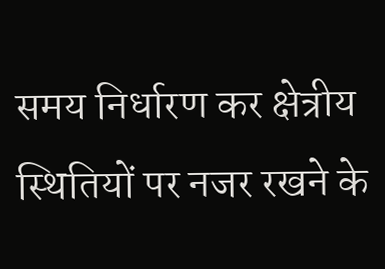समय निर्धारण कर क्षेत्रीय स्थितियों पर नजर रखने के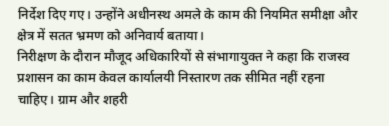निर्देश दिए गए। उन्होंने अधीनस्थ अमले के काम की नियमित समीक्षा और क्षेत्र में सतत भ्रमण को अनिवार्य बताया।
निरीक्षण के दौरान मौजूद अधिकारियों से संभागायुक्त ने कहा कि राजस्व प्रशासन का काम केवल कार्यालयी निस्तारण तक सीमित नहीं रहना चाहिए। ग्राम और शहरी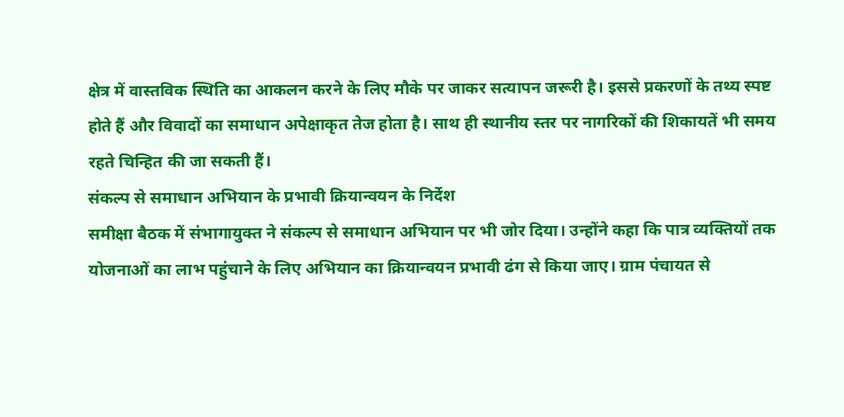क्षेत्र में वास्तविक स्थिति का आकलन करने के लिए मौके पर जाकर सत्यापन जरूरी है। इससे प्रकरणों के तथ्य स्पष्ट होते हैं और विवादों का समाधान अपेक्षाकृत तेज होता है। साथ ही स्थानीय स्तर पर नागरिकों की शिकायतें भी समय रहते चिन्हित की जा सकती हैं।
संकल्प से समाधान अभियान के प्रभावी क्रियान्वयन के निर्देश
समीक्षा बैठक में संभागायुक्त ने संकल्प से समाधान अभियान पर भी जोर दिया। उन्होंने कहा कि पात्र व्यक्तियों तक योजनाओं का लाभ पहुंचाने के लिए अभियान का क्रियान्वयन प्रभावी ढंग से किया जाए। ग्राम पंचायत से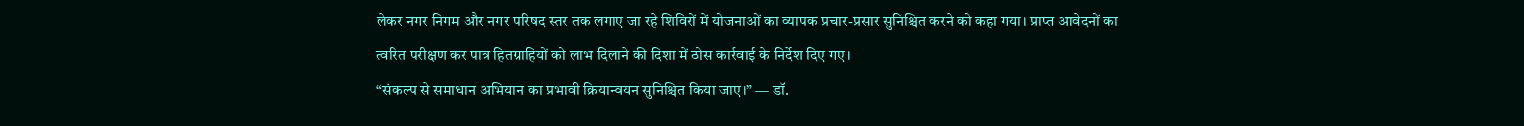लेकर नगर निगम और नगर परिषद स्तर तक लगाए जा रहे शिविरों में योजनाओं का व्यापक प्रचार-प्रसार सुनिश्चित करने को कहा गया। प्राप्त आवेदनों का त्वरित परीक्षण कर पात्र हितग्राहियों को लाभ दिलाने की दिशा में ठोस कार्रवाई के निर्देश दिए गए।
“संकल्प से समाधान अभियान का प्रभावी क्रियान्वयन सुनिश्चित किया जाए।” — डॉ.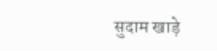सुदाम खाड़े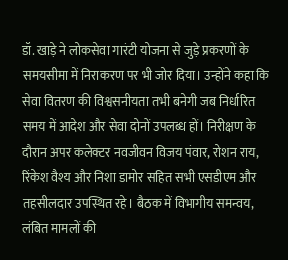डॉ. खाड़े ने लोकसेवा गारंटी योजना से जुड़े प्रकरणों के समयसीमा में निराकरण पर भी जोर दिया। उन्होंने कहा कि सेवा वितरण की विश्वसनीयता तभी बनेगी जब निर्धारित समय में आदेश और सेवा दोनों उपलब्ध हों। निरीक्षण के दौरान अपर कलेक्टर नवजीवन विजय पंवार, रोशन राय, रिंकेश वैश्य और निशा डामोर सहित सभी एसडीएम और तहसीलदार उपस्थित रहे। बैठक में विभागीय समन्वय, लंबित मामलों की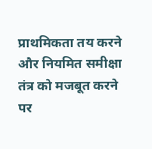प्राथमिकता तय करने और नियमित समीक्षा तंत्र को मजबूत करने पर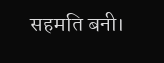सहमति बनी।